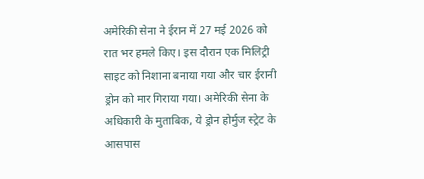अमेरिकी सेना ने ईरान में 27 मई 2026 को रात भर हमले किए। इस दौरान एक मिलिट्री साइट को निशाना बनाया गया और चार ईरानी ड्रोन को मार गिराया गया। अमेरिकी सेना के अधिकारी के मुताबिक, ये ड्रोन होर्मुज स्ट्रेट के आसपास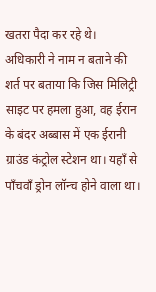खतरा पैदा कर रहे थे।
अधिकारी ने नाम न बताने की शर्त पर बताया कि जिस मिलिट्री साइट पर हमला हुआ, वह ईरान के बंदर अब्बास में एक ईरानी ग्राउंड कंट्रोल स्टेशन था। यहाँ से पाँचवाँ ड्रोन लॉन्च होने वाला था।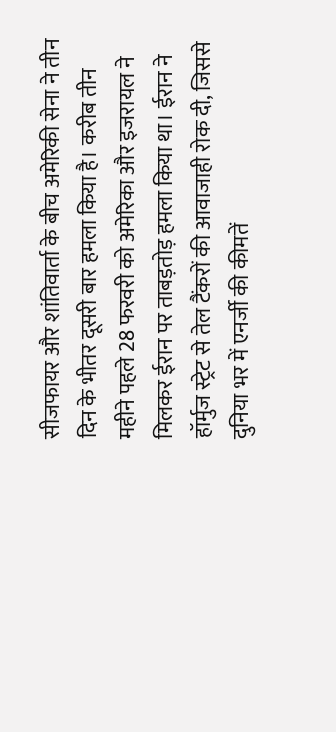सीजफायर और शांतिवार्ता के बीच अमेरिकी सेना ने तीन दिन के भीतर दूसरी बार हमला किया है। करीब तीन महीने पहले 28 फरवरी को अमेरिका और इजरायल ने मिलकर ईरान पर ताबड़तोड़ हमला किया था। ईरान ने हॉर्मुज स्ट्रेट से तेल टैंकरों की आवाजाही रोक दी, जिससे दुनिया भर में एनर्जी की कीमतें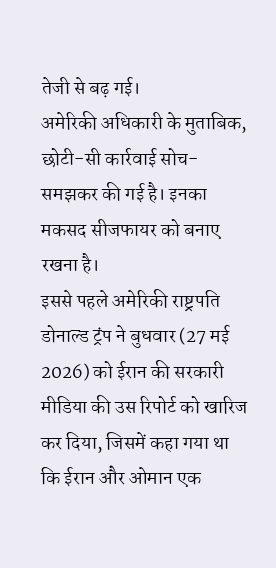तेजी से बढ़ गई।
अमेरिकी अधिकारी के मुताबिक, छोटी-सी कार्रवाई सोच-समझकर की गई है। इनका मकसद सीजफायर को बनाए रखना है।
इससे पहले अमेरिकी राष्ट्रपति डोनाल्ड ट्रंप ने बुधवार (27 मई 2026) को ईरान की सरकारी मीडिया की उस रिपोर्ट को खारिज कर दिया, जिसमें कहा गया था कि ईरान और ओमान एक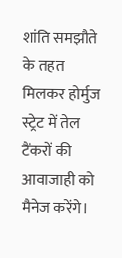शांति समझौते के तहत मिलकर होर्मुज स्ट्रेट में तेल टैंकरों की आवाजाही को मैनेज करेंगे।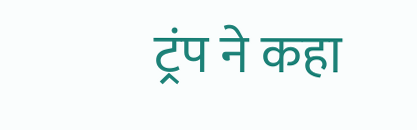ट्रंप ने कहा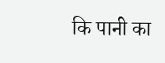कि पानी का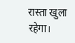रास्ता खुला रहेगा।